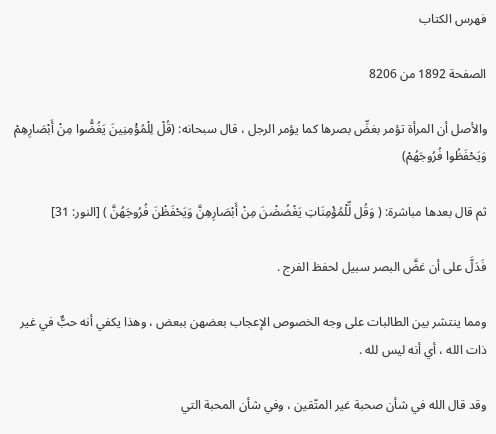فهرس الكتاب

الصفحة 1892 من 8206

والأصل أن المرأة تؤمر بغضِّ بصرها كما يؤمر الرجل ، قال سبحانه: (قُلْ لِلْمُؤْمِنِينَ يَغُضُّوا مِنْ أَبْصَارِهِمْ وَيَحْفَظُوا فُرُوجَهُمْ)

ثم قال بعدها مباشرة: ( وَقُل لِّلْمُؤْمِنَاتِ يَغْضُضْنَ مِنْ أَبْصَارِهِنَّ وَيَحْفَظْنَ فُرُوجَهُنَّ ) [النور: 31]

فَدَلَّ على أن غضَّ البصر سبيل لحفظ الفرج .

ومما ينتشر بين الطالبات على وجه الخصوص الإعجاب بعضهن ببعض ، وهذا يكفي أنه حبٌّ في غير ذات الله ، أي أنه ليس لله .

وقد قال الله في شأن صحبة غير المتّقين ، وفي شأن المحبة التي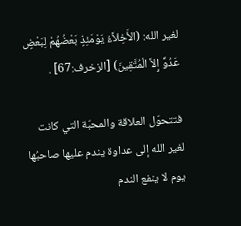لغير الله: (الأَخِلاَّءُ يَوْمَئِذٍ بَعْضُهُمْ لِبَعْضٍ عَدُوٌّ إِلاَّ الْمُتَّقِينَ) [الزخرف:67] .

فتتحوّل العلاقة والمحبّة التي كانت لغير الله إلى عداوة يندم عليها صاحبُها يوم لا ينفع الندم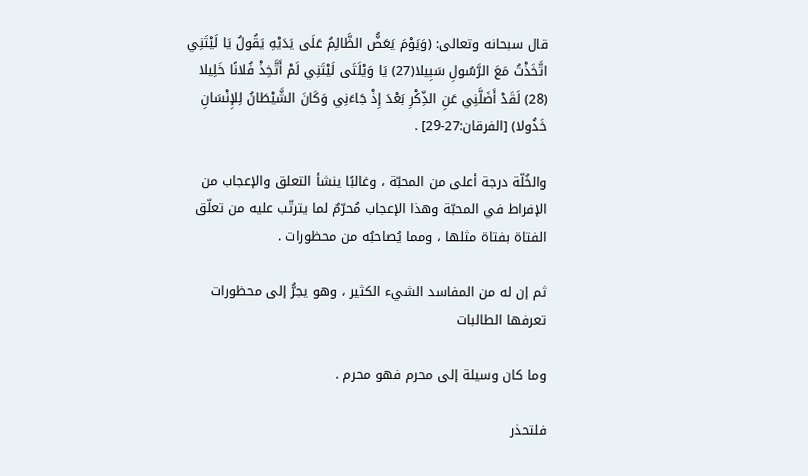قال سبحانه وتعالى: (وَيَوْمَ يَعَضُّ الظَّالِمُ عَلَى يَدَيْهِ يَقُولُ يَا لَيْتَنِي اتَّخَذْتُ مَعَ الرَّسُولِ سَبِيلا(27) يَا وَيْلَتَى لَيْتَنِي لَمْ أَتَّخِذْ فُلانًا خَلِيلا (28) لَقَدْ أَضَلَّنِي عَنِ الذِّكْرِ بَعْدَ إِذْ جَاءَنِي وَكَانَ الشَّيْطَانُ لِلإِنْسَانِ خَذُولا) [الفرقان:27-29] .

والخُلّة درجة أعلى من المحبّة ، وغالبًا ينشأ التعلق والإعجاب من الإفراط في المحبّة وهذا الإعجاب مُحرّمٌ لما يترتّب عليه من تعلّق الفتاة بفتاة مثلها ، ومما يُصاحبُه من محظورات .

ثم إن له من المفاسد الشيء الكثير ، وهو يجرُّ إلى محظورات تعرفها الطالبات

وما كان وسيلة إلى محرم فهو محرم .

فلتحذر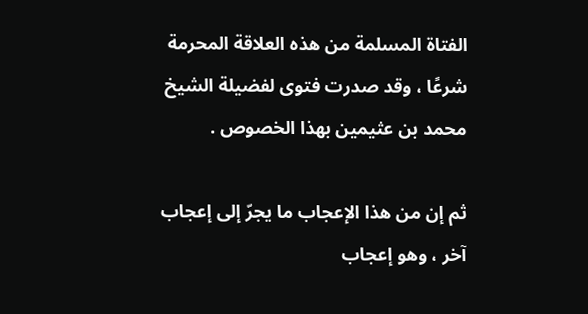الفتاة المسلمة من هذه العلاقة المحرمة شرعًا ، وقد صدرت فتوى لفضيلة الشيخ محمد بن عثيمين بهذا الخصوص .

ثم إن من هذا الإعجاب ما يجرّ إلى إعجاب آخر ، وهو إعجاب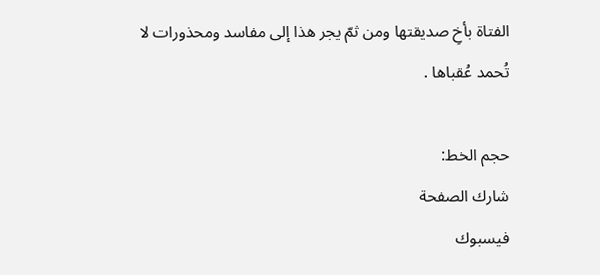الفتاة بأخِ صديقتها ومن ثمّ يجر هذا إلى مفاسد ومحذورات لا تُحمد عُقباها .

حجم الخط:
شارك الصفحة
فيسبوك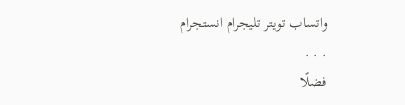واتساب تويتر تليجرام انستجرام
. . .
فضلًا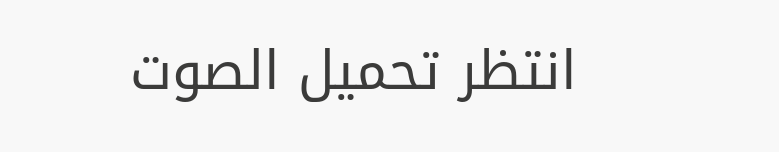انتظر تحميل الصوت